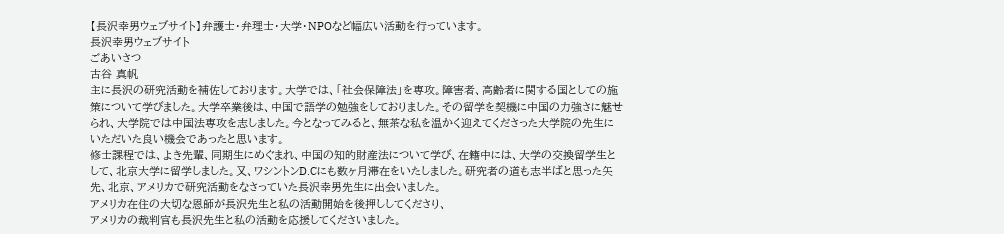【長沢幸男ウェブサイト】弁護士・弁理士・大学・NPOなど幅広い活動を行っています。
長沢幸男ウェブサイト
ごあいさつ
古谷 真帆
主に長沢の研究活動を補佐しております。大学では、「社会保障法」を専攻。障害者、高齢者に関する国としての施策について学びました。大学卒業後は、中国で語学の勉強をしておりました。その留学を契機に中国の力強さに魅せられ、大学院では中国法専攻を志しました。今となってみると、無茶な私を温かく迎えてくださった大学院の先生にいただいた良い機会であったと思います。
修士課程では、よき先輩、同期生にめぐまれ、中国の知的財産法について学び、在籍中には、大学の交換留学生として、北京大学に留学しました。又、ワシントンD.Cにも数ヶ月滞在をいたしました。研究者の道も志半ばと思った矢先、北京、アメリカで研究活動をなさっていた長沢幸男先生に出会いました。
アメリカ在住の大切な恩師が長沢先生と私の活動開始を後押ししてくださり、
アメリカの裁判官も長沢先生と私の活動を応援してくださいました。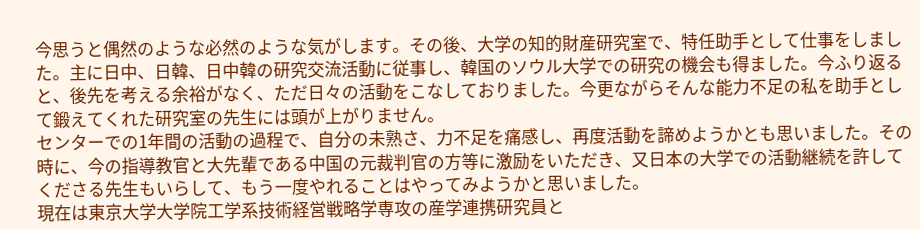今思うと偶然のような必然のような気がします。その後、大学の知的財産研究室で、特任助手として仕事をしました。主に日中、日韓、日中韓の研究交流活動に従事し、韓国のソウル大学での研究の機会も得ました。今ふり返ると、後先を考える余裕がなく、ただ日々の活動をこなしておりました。今更ながらそんな能力不足の私を助手として鍛えてくれた研究室の先生には頭が上がりません。
センターでの1年間の活動の過程で、自分の未熟さ、力不足を痛感し、再度活動を諦めようかとも思いました。その時に、今の指導教官と大先輩である中国の元裁判官の方等に激励をいただき、又日本の大学での活動継続を許してくださる先生もいらして、もう一度やれることはやってみようかと思いました。
現在は東京大学大学院工学系技術経営戦略学専攻の産学連携研究員と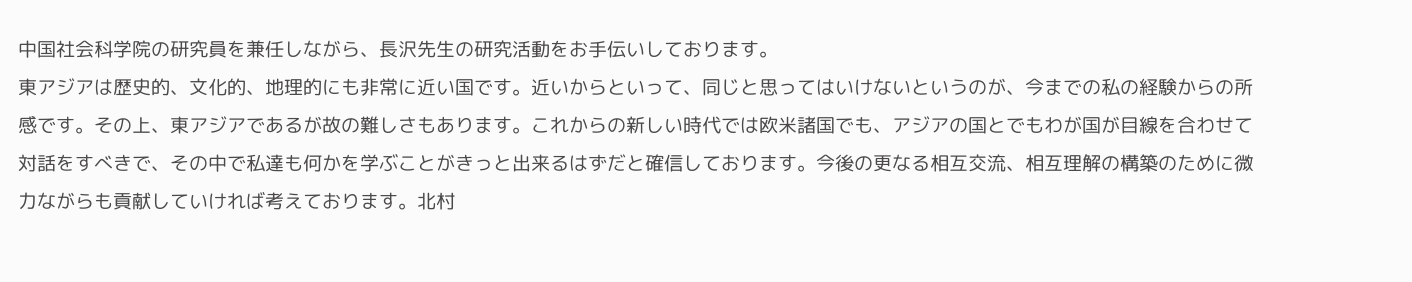中国社会科学院の研究員を兼任しながら、長沢先生の研究活動をお手伝いしております。
東アジアは歴史的、文化的、地理的にも非常に近い国です。近いからといって、同じと思ってはいけないというのが、今までの私の経験からの所感です。その上、東アジアであるが故の難しさもあります。これからの新しい時代では欧米諸国でも、アジアの国とでもわが国が目線を合わせて対話をすべきで、その中で私達も何かを学ぶことがきっと出来るはずだと確信しております。今後の更なる相互交流、相互理解の構築のために微力ながらも貢献していければ考えております。北村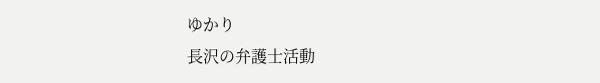ゆかり
長沢の弁護士活動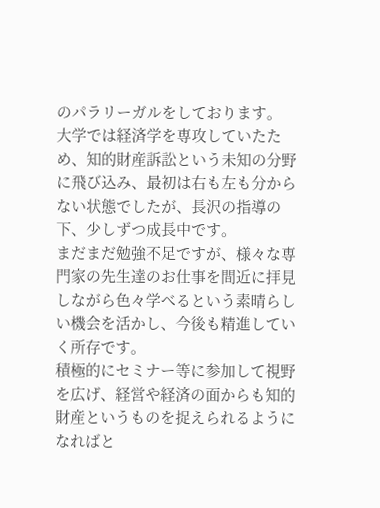のパラリーガルをしております。
大学では経済学を専攻していたため、知的財産訴訟という未知の分野に飛び込み、最初は右も左も分からない状態でしたが、長沢の指導の下、少しずつ成長中です。
まだまだ勉強不足ですが、様々な専門家の先生達のお仕事を間近に拝見しながら色々学べるという素晴らしい機会を活かし、今後も精進していく所存です。
積極的にセミナー等に参加して視野を広げ、経営や経済の面からも知的財産というものを捉えられるようになればと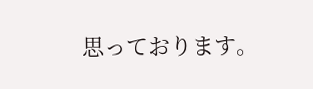思っております。